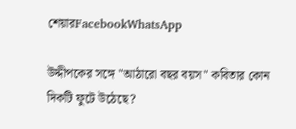শেয়ারFacebookWhatsApp

উদ্দীপকের সঙ্গে "আঠারো বছর বয়স" কবিতার কোন দিকটি ফুটে উঠেছে?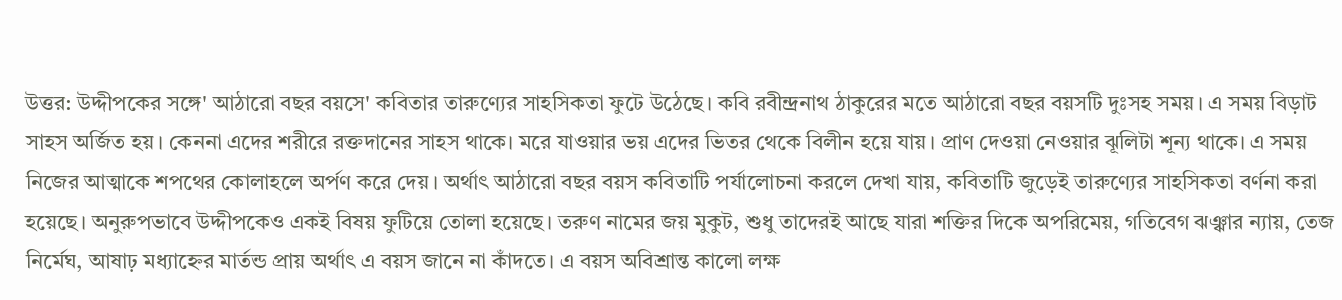উত্তর: উদ্দীপকের সঙ্গে' আঠারো বছর বয়সে' কবিতার তারুণ্যের সাহসিকতা ফুটে উঠেছে। কবি রবীন্দ্রনাথ ঠাকুরের মতে আঠারো বছর বয়সটি দুঃসহ সময়। এ সময় বিড়াট সাহস অর্জিত হয়। কেননা এদের শরীরে রক্তদানের সাহস থাকে। মরে যাওয়ার ভয় এদের ভিতর থেকে বিলীন হয়ে যায়। প্রাণ দেওয়া নেওয়ার ঝূলিটা শূন্য থাকে। এ সময় নিজের আত্মাকে শপথের কোলাহলে অর্পণ করে দেয়। অর্থাৎ আঠারো বছর বয়স কবিতাটি পর্যালোচনা করলে দেখা যায়, কবিতাটি জুড়েই তারুণ্যের সাহসিকতা বর্ণনা করা হয়েছে। অনুরুপভাবে উদ্দীপকেও একই বিষয় ফুটিয়ে তোলা হয়েছে। তরুণ নামের জয় মুকুট, শুধু তাদেরই আছে যারা শক্তির দিকে অপরিমেয়, গতিবেগ ঝঞ্ঝার ন্যায়, তেজ নির্মেঘ, আষাঢ় মধ্যাহ্নের মার্তন্ড প্রায় অর্থাৎ এ বয়স জানে না কাঁদতে। এ বয়স অবিশ্রান্ত কালো লক্ষ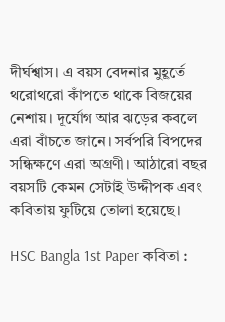দীর্ঘশ্বাস। এ বয়স বেদনার মুহূর্তে থরোথরো কাঁপতে থাকে বিজয়ের নেশায়। দূর্যোগ আর ঝড়ের কবলে এরা বাঁচতে জানে। সর্বপরি বিপদের সন্ধিক্ষণে এরা অগ্রণী। আঠারো বছর বয়সটি কেমন সেটাই উদ্দীপক এবং কবিতায় ফুটিয়ে তোলা হয়েছে।

HSC Bangla 1st Paper কবিতা :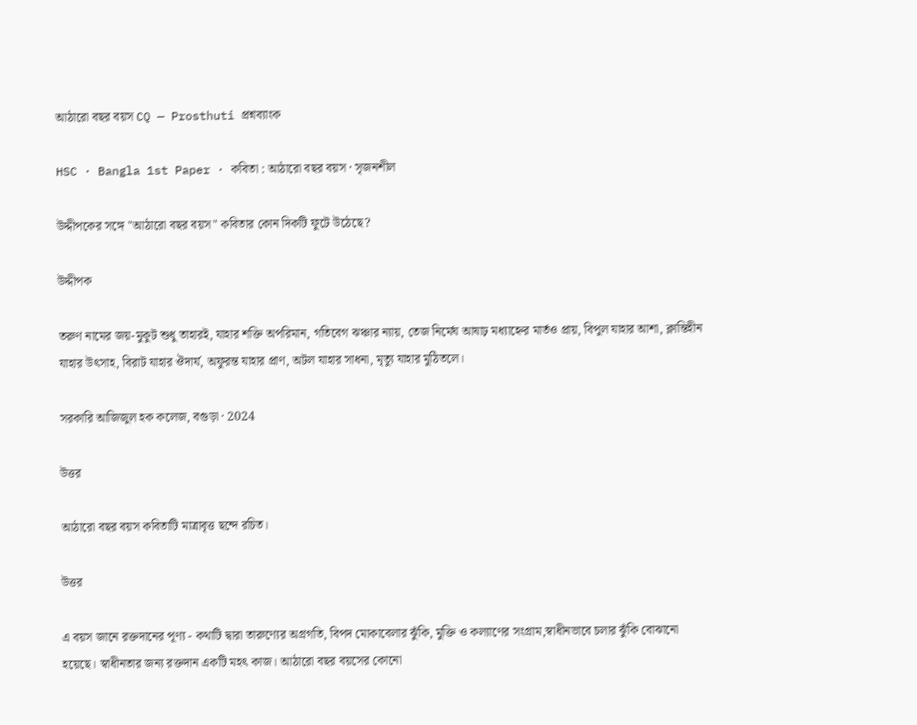আঠারো বছর বয়স CQ — Prosthuti প্রশ্নব্যাংক

HSC · Bangla 1st Paper · কবিতা : আঠারো বছর বয়স · সৃজনশীল

উদ্দীপকের সঙ্গে "আঠারো বছর বয়স" কবিতার কোন দিকটি ফুটে উঠেছে?

উদ্দীপক

তরুণ নামের জয়-মুকুট শুধু তাহারই, যাহার শক্তি অপরিমান, গতিবেগ ঝঞ্চার ন্যায়, তেজ নির্মেঘ আষাঢ় মধ্যাহ্নের মার্তও প্রায়, বিপুল যাহার আশা, ক্লান্তিহীন যাহার উৎসাহ, বিরাট যাহার ঔদার্য, অফুরন্ত যাহার প্রাণ, অটল যাহার সাধনা, মৃত্যু যাহার মুঠিতলে।

সরকারি আজিজুল হক কলেজ, বগুড়া · 2024

উত্তর

আঠারো বছর বয়স কবিতাটি মাত্রাবৃত্ত ছন্দে রচিত।

উত্তর

এ বয়স জানে রক্তদানের পূণ্য - কথাটি দ্বারা তারুণ্যের অগ্রগতি, বিপদ মোকাবেলার ঝুঁকি, মুক্তি ও কল্যাণের সংগ্রাম,স্বাধীনভাবে চলার ঝুঁকি বোঝানো হয়েছে। স্বাধীনতার জন্য রক্তদান একটি মহৎ কাজ। আঠারো বছর বয়সের কোনো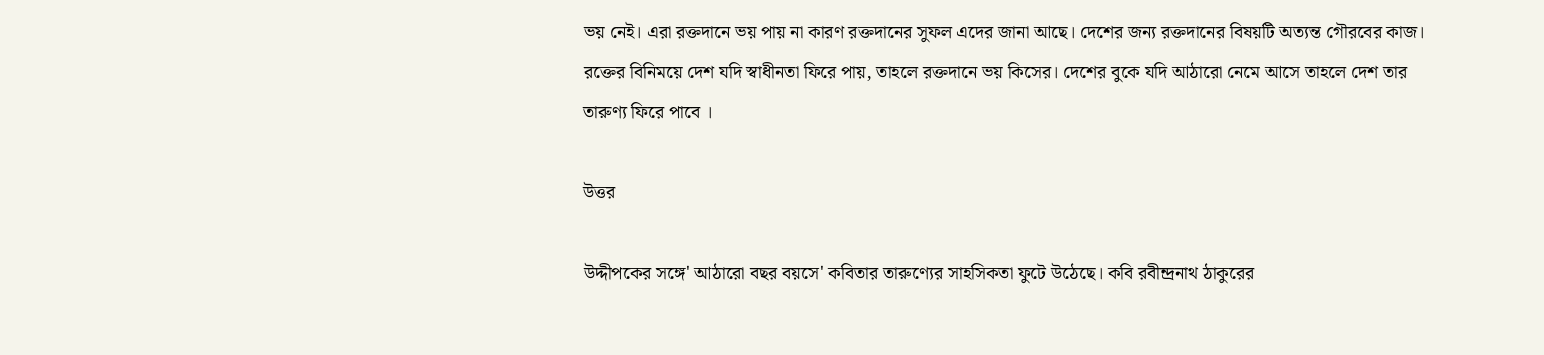ভয় নেই। এরা রক্তদানে ভয় পায় না কারণ রক্তদানের সুফল এদের জানা আছে। দেশের জন্য রক্তদানের বিষয়টি অত্যন্ত গৌরবের কাজ। রক্তের বিনিময়ে দেশ যদি স্বাধীনতা ফিরে পায়, তাহলে রক্তদানে ভয় কিসের। দেশের বুকে যদি আঠারো নেমে আসে তাহলে দেশ তার তারুণ্য ফিরে পাবে ।

উত্তর

উদ্দীপকের সঙ্গে' আঠারো বছর বয়সে' কবিতার তারুণ্যের সাহসিকতা ফুটে উঠেছে। কবি রবীন্দ্রনাথ ঠাকুরের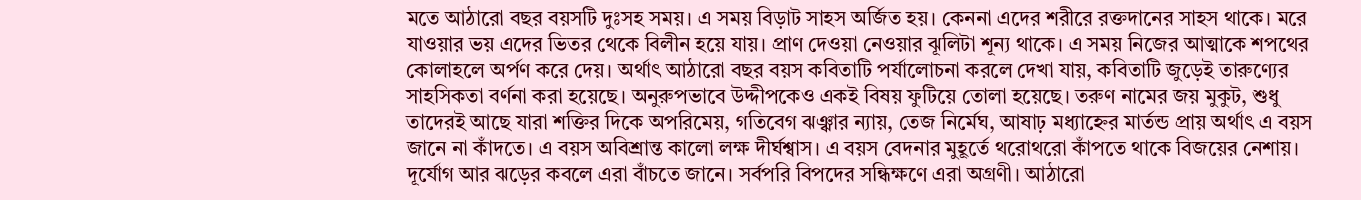মতে আঠারো বছর বয়সটি দুঃসহ সময়। এ সময় বিড়াট সাহস অর্জিত হয়। কেননা এদের শরীরে রক্তদানের সাহস থাকে। মরে যাওয়ার ভয় এদের ভিতর থেকে বিলীন হয়ে যায়। প্রাণ দেওয়া নেওয়ার ঝূলিটা শূন্য থাকে। এ সময় নিজের আত্মাকে শপথের কোলাহলে অর্পণ করে দেয়। অর্থাৎ আঠারো বছর বয়স কবিতাটি পর্যালোচনা করলে দেখা যায়, কবিতাটি জুড়েই তারুণ্যের সাহসিকতা বর্ণনা করা হয়েছে। অনুরুপভাবে উদ্দীপকেও একই বিষয় ফুটিয়ে তোলা হয়েছে। তরুণ নামের জয় মুকুট, শুধু তাদেরই আছে যারা শক্তির দিকে অপরিমেয়, গতিবেগ ঝঞ্ঝার ন্যায়, তেজ নির্মেঘ, আষাঢ় মধ্যাহ্নের মার্তন্ড প্রায় অর্থাৎ এ বয়স জানে না কাঁদতে। এ বয়স অবিশ্রান্ত কালো লক্ষ দীর্ঘশ্বাস। এ বয়স বেদনার মুহূর্তে থরোথরো কাঁপতে থাকে বিজয়ের নেশায়। দূর্যোগ আর ঝড়ের কবলে এরা বাঁচতে জানে। সর্বপরি বিপদের সন্ধিক্ষণে এরা অগ্রণী। আঠারো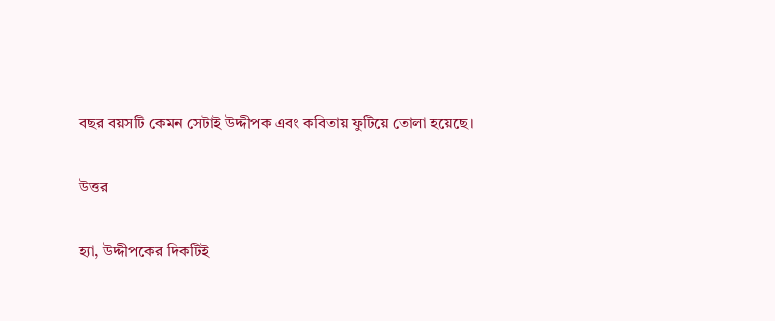বছর বয়সটি কেমন সেটাই উদ্দীপক এবং কবিতায় ফুটিয়ে তোলা হয়েছে।

উত্তর

হ্যা, উদ্দীপকের দিকটিই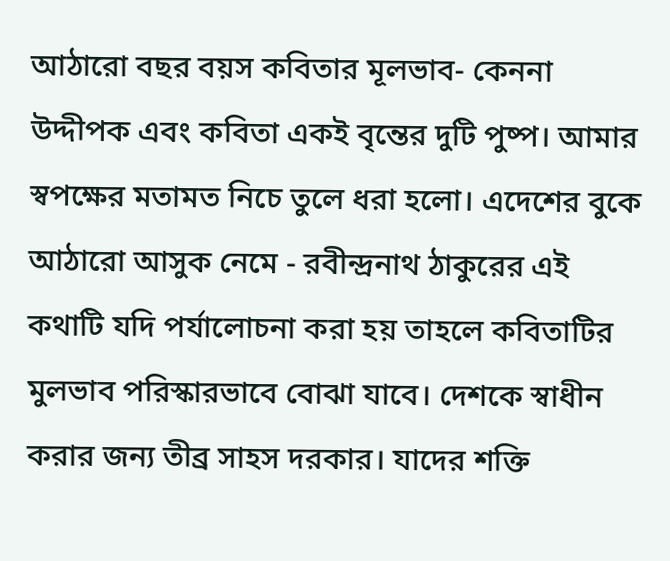আঠারো বছর বয়স কবিতার মূলভাব- কেননা উদ্দীপক এবং কবিতা একই বৃন্তের দুটি পুষ্প। আমার স্বপক্ষের মতামত নিচে তুলে ধরা হলো। এদেশের বুকে আঠারো আসুক নেমে - রবীন্দ্রনাথ ঠাকুরের এই কথাটি যদি পর্যালোচনা করা হয় তাহলে কবিতাটির মুলভাব পরিস্কারভাবে বোঝা যাবে। দেশকে স্বাধীন করার জন্য তীব্র সাহস দরকার। যাদের শক্তি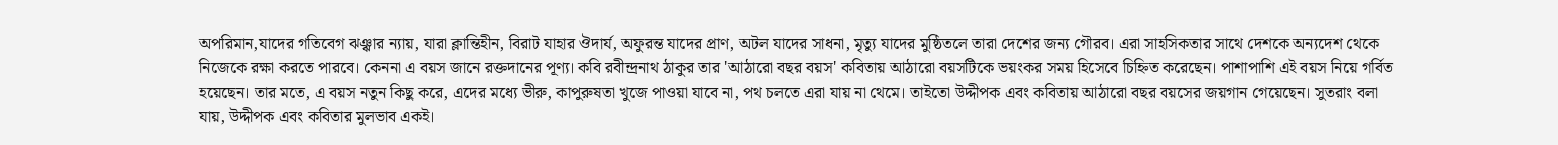অপরিমান,যাদের গতিবেগ ঝঞ্ঝার ন্যায়, যারা ক্লান্তিহীন, বিরাট যাহার ঔদার্য, অফুরন্ত যাদের প্রাণ, অটল যাদের সাধনা, মৃত্যু যাদের মুষ্ঠিতলে তারা দেশের জন্য গৌরব। এরা সাহসিকতার সাথে দেশকে অন্যদেশ থেকে নিজেকে রক্ষা করতে পারবে। কেননা এ বয়স জানে রক্তদানের পূণ্য। কবি রবীন্দ্রনাথ ঠাকুর তার 'আঠারো বছর বয়স' কবিতায় আঠারো বয়সটিকে ভয়ংকর সময় হিসেবে চিহ্নিত করেছেন। পাশাপাশি এই বয়স নিয়ে গর্বিত হয়েছেন। তার মতে, এ বয়স নতুন কিছু করে, এদের মধ্যে ভীরু, কাপুরুষতা খুজে পাওয়া যাবে না, পথ চলতে এরা যায় না থেমে। তাইতো উদ্দীপক এবং কবিতায় আঠারো বছর বয়সের জয়গান গেয়েছেন। সুতরাং বলা যায়, উদ্দীপক এবং কবিতার মুলভাব একই।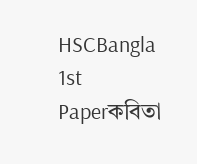HSCBangla 1st Paperকবিতা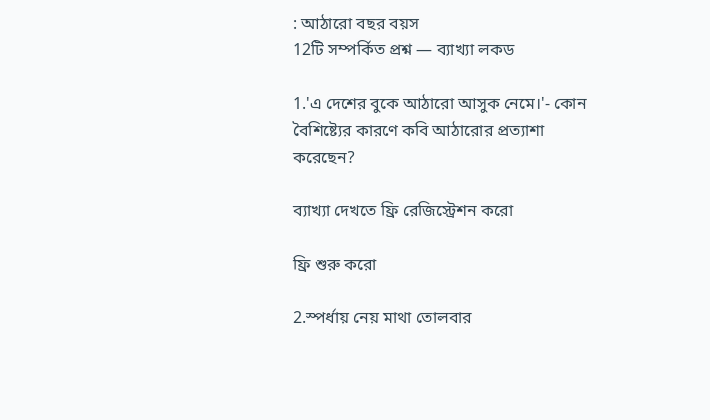: আঠারো বছর বয়স
12টি সম্পর্কিত প্রশ্ন — ব্যাখ্যা লকড

1.'এ দেশের বুকে আঠারো আসুক নেমে।'- কোন বৈশিষ্ট্যের কারণে কবি আঠারোর প্রত্যাশা করেছেন?

ব্যাখ্যা দেখতে ফ্রি রেজিস্ট্রেশন করো

ফ্রি শুরু করো

2.স্পর্ধায় নেয় মাথা তোলবার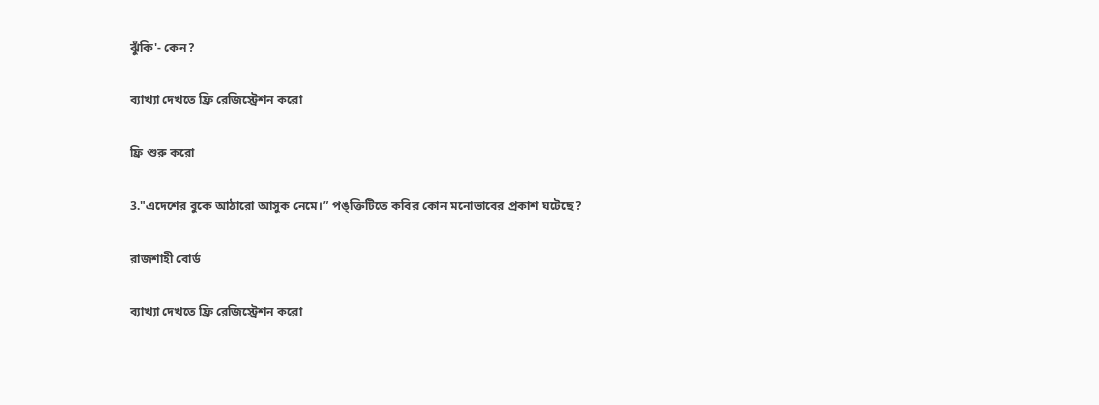ঝুঁকি'- কেন?

ব্যাখ্যা দেখতে ফ্রি রেজিস্ট্রেশন করো

ফ্রি শুরু করো

3."এদেশের বুকে আঠারো আসুক নেমে।” পঙ্ক্তিটিতে কবির কোন মনোভাবের প্রকাশ ঘটেছে?

রাজশাহী বোর্ড

ব্যাখ্যা দেখতে ফ্রি রেজিস্ট্রেশন করো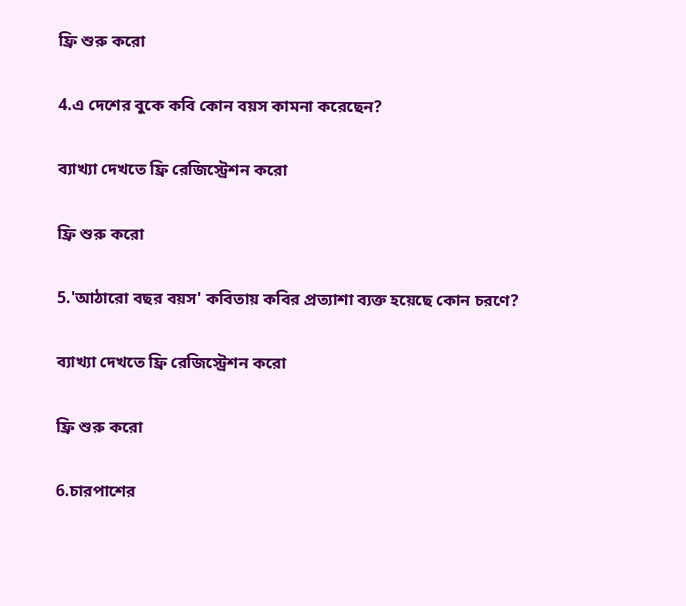ফ্রি শুরু করো

4.এ দেশের বুকে কবি কোন বয়স কামনা করেছেন?

ব্যাখ্যা দেখতে ফ্রি রেজিস্ট্রেশন করো

ফ্রি শুরু করো

5.'আঠারো বছর বয়স' কবিতায় কবির প্রত্যাশা ব্যক্ত হয়েছে কোন চরণে?

ব্যাখ্যা দেখতে ফ্রি রেজিস্ট্রেশন করো

ফ্রি শুরু করো

6.চারপাশের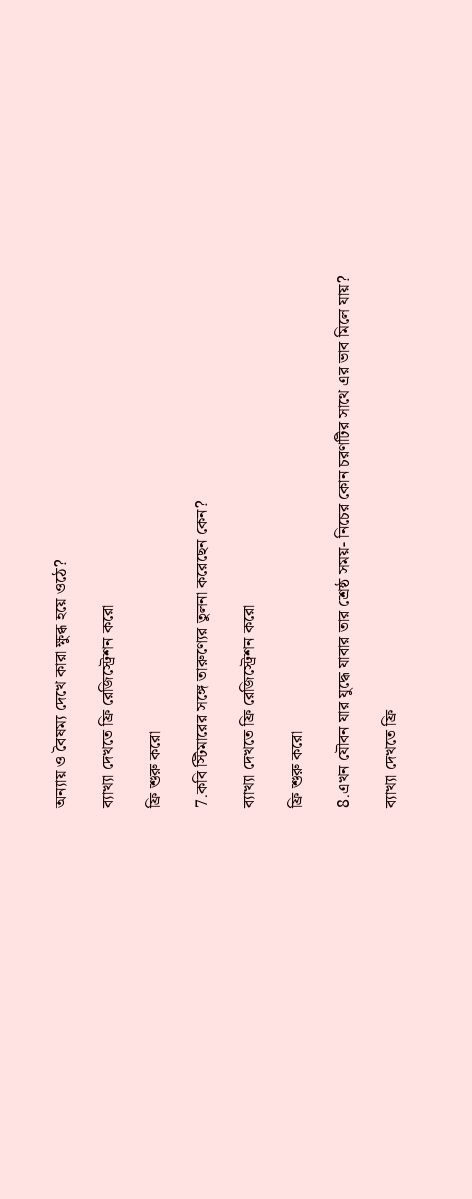অন্যায় ও বৈষম্য দেখে কারা ক্ষুব্ধ হয়ে ওঠে?

ব্যাখ্যা দেখতে ফ্রি রেজিস্ট্রেশন করো

ফ্রি শুরু করো

7.কবি স্টিমারের সঙ্গে তারুণ্যের তুলনা করেছেন কেন?

ব্যাখ্যা দেখতে ফ্রি রেজিস্ট্রেশন করো

ফ্রি শুরু করো

8.এখন যৌবন যার যুদ্ধে যাবার তার শ্রেষ্ঠ সময়- নিচের কোন চরণটির সাথে এর ভাব মিলে যায়?

ব্যাখ্যা দেখতে ফ্রি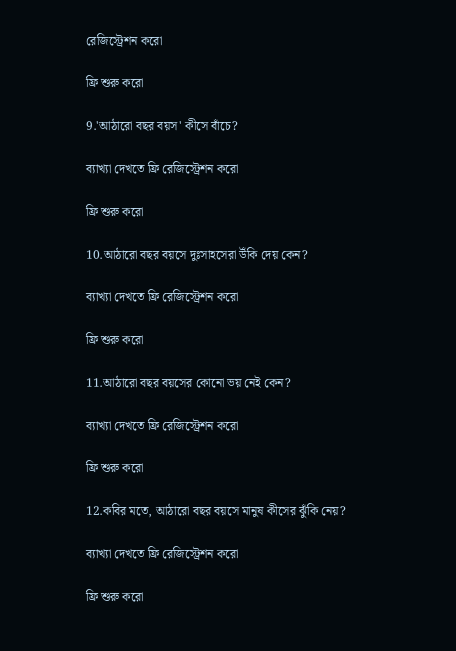রেজিস্ট্রেশন করো

ফ্রি শুরু করো

9.'আঠারো বছর বয়স' কীসে বাঁচে?

ব্যাখ্যা দেখতে ফ্রি রেজিস্ট্রেশন করো

ফ্রি শুরু করো

10.আঠারো বছর বয়সে দুঃসাহসেরা উঁকি দেয় কেন?

ব্যাখ্যা দেখতে ফ্রি রেজিস্ট্রেশন করো

ফ্রি শুরু করো

11.আঠারো বছর বয়সের কোনো ভয় নেই কেন?

ব্যাখ্যা দেখতে ফ্রি রেজিস্ট্রেশন করো

ফ্রি শুরু করো

12.কবির মতে, আঠারো বছর বয়সে মানুষ কীসের ঝুঁকি নেয়?

ব্যাখ্যা দেখতে ফ্রি রেজিস্ট্রেশন করো

ফ্রি শুরু করো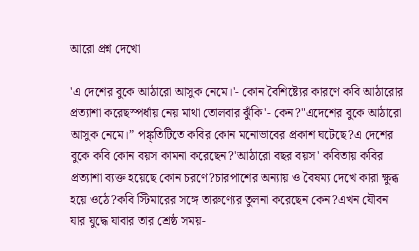আরো প্রশ্ন দেখো

'এ দেশের বুকে আঠারো আসুক নেমে।'- কোন বৈশিষ্ট্যের কারণে কবি আঠারোর প্রত্যাশা করেছস্পর্ধায় নেয় মাথা তোলবার ঝুঁকি'- কেন?"এদেশের বুকে আঠারো আসুক নেমে।” পঙ্ক্তিটিতে কবির কোন মনোভাবের প্রকাশ ঘটেছে?এ দেশের বুকে কবি কোন বয়স কামনা করেছেন?'আঠারো বছর বয়স' কবিতায় কবির প্রত্যাশা ব্যক্ত হয়েছে কোন চরণে?চারপাশের অন্যায় ও বৈষম্য দেখে কারা ক্ষুব্ধ হয়ে ওঠে?কবি স্টিমারের সঙ্গে তারুণ্যের তুলনা করেছেন কেন?এখন যৌবন যার যুদ্ধে যাবার তার শ্রেষ্ঠ সময়-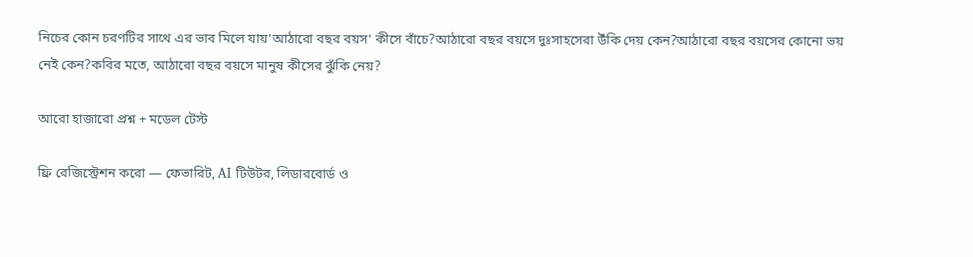নিচের কোন চরণটির সাথে এর ভাব মিলে যায়'আঠারো বছর বয়স' কীসে বাঁচে?আঠারো বছর বয়সে দুঃসাহসেরা উঁকি দেয় কেন?আঠারো বছর বয়সের কোনো ভয় নেই কেন?কবির মতে, আঠারো বছর বয়সে মানুষ কীসের ঝুঁকি নেয়?

আরো হাজারো প্রশ্ন + মডেল টেস্ট

ফ্রি রেজিস্ট্রেশন করো — ফেভারিট, AI টিউটর, লিডারবোর্ড ও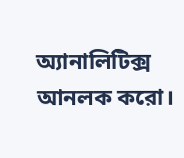অ্যানালিটিক্স আনলক করো।